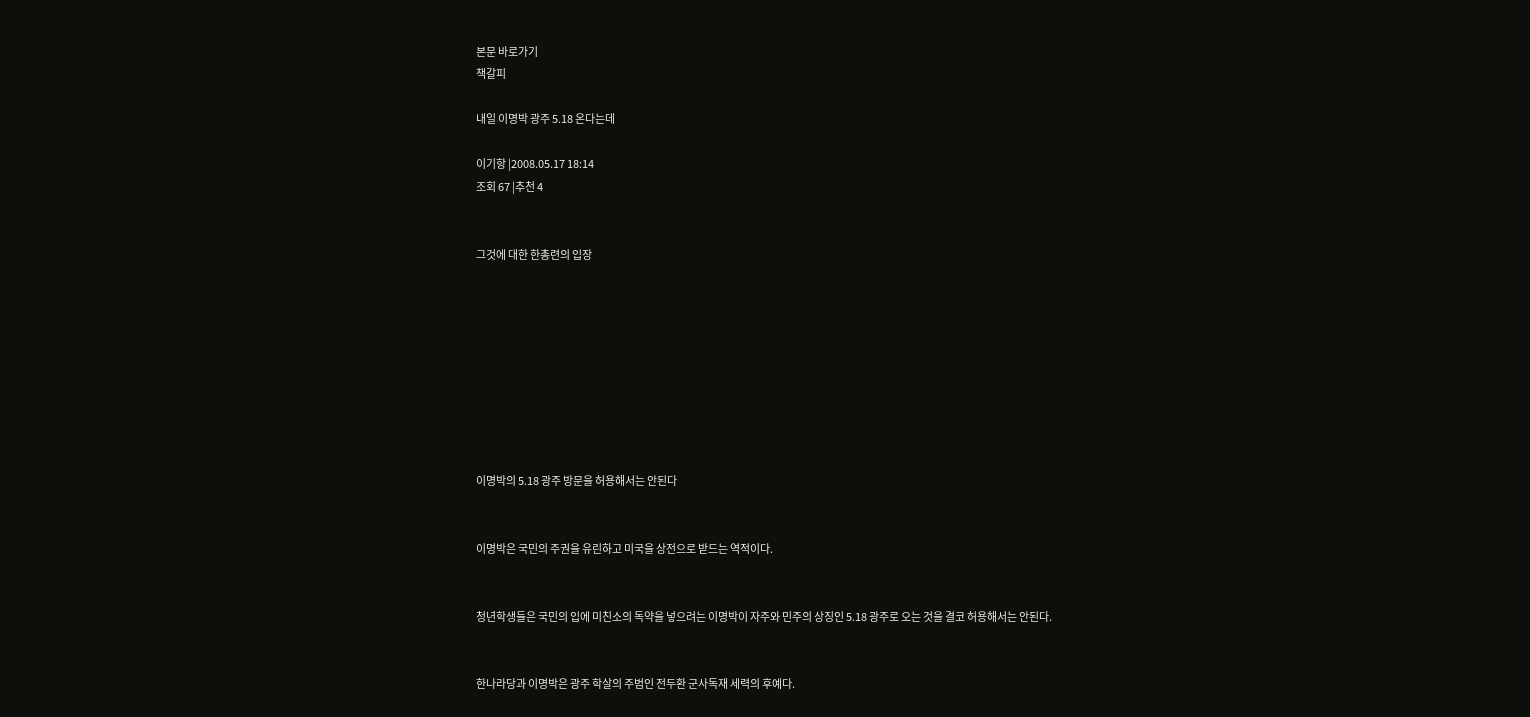본문 바로가기
책갈피

내일 이명박 광주 5.18 온다는데

이기항 |2008.05.17 18:14
조회 67 |추천 4


그것에 대한 한총련의 입장









이명박의 5.18 광주 방문을 허용해서는 안된다


이명박은 국민의 주권을 유린하고 미국을 상전으로 받드는 역적이다.


청년학생들은 국민의 입에 미친소의 독약을 넣으려는 이명박이 자주와 민주의 상징인 5.18 광주로 오는 것을 결코 허용해서는 안된다.


한나라당과 이명박은 광주 학살의 주범인 전두환 군사독재 세력의 후예다.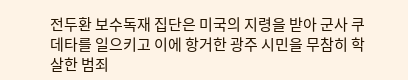전두환 보수독재 집단은 미국의 지령을 받아 군사 쿠데타를 일으키고 이에 항거한 광주 시민을 무참히 학살한 범죄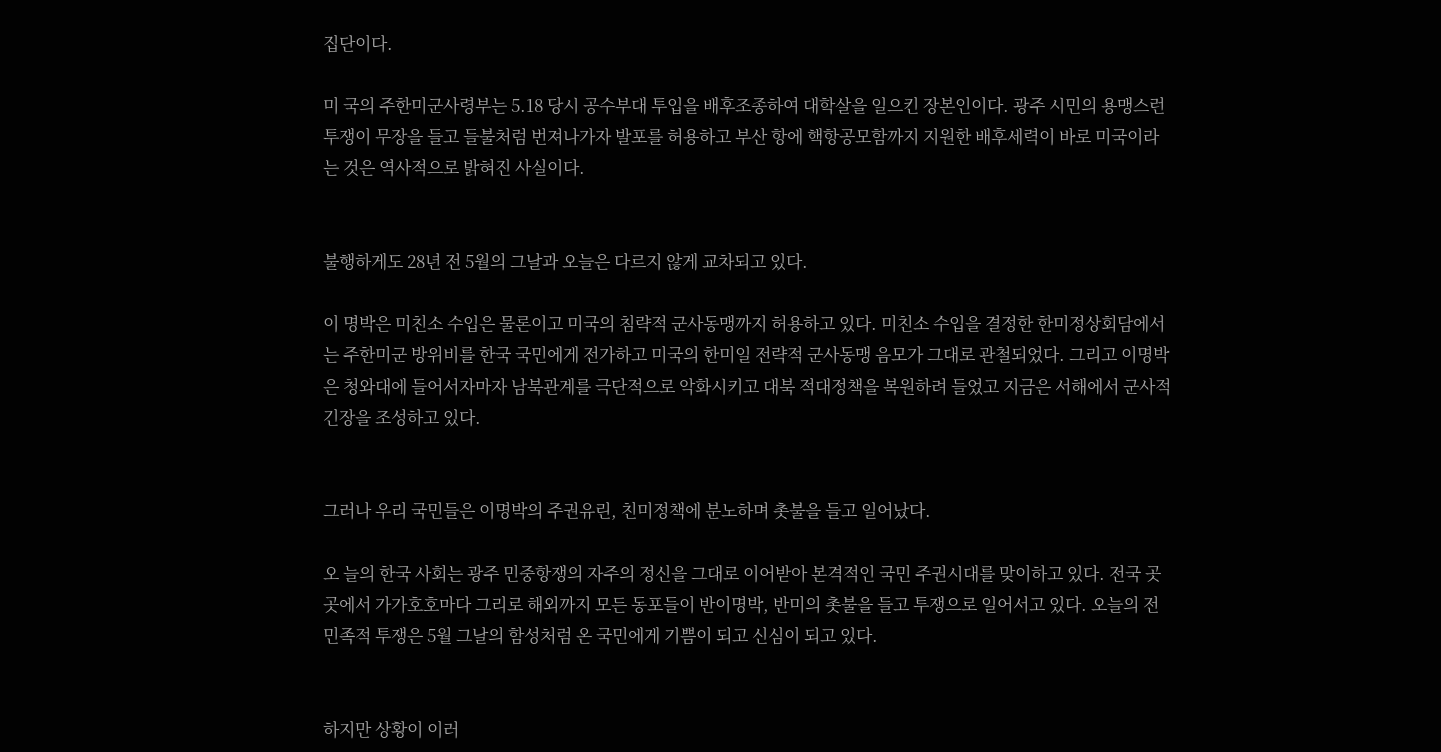집단이다.

미 국의 주한미군사령부는 5.18 당시 공수부대 투입을 배후조종하여 대학살을 일으킨 장본인이다. 광주 시민의 용맹스런 투쟁이 무장을 들고 들불처럼 번져나가자 발포를 허용하고 부산 항에 핵항공모함까지 지원한 배후세력이 바로 미국이라는 것은 역사적으로 밝혀진 사실이다.


불행하게도 28년 전 5월의 그날과 오늘은 다르지 않게 교차되고 있다.

이 명박은 미친소 수입은 물론이고 미국의 침략적 군사동맹까지 허용하고 있다. 미친소 수입을 결정한 한미정상회담에서는 주한미군 방위비를 한국 국민에게 전가하고 미국의 한미일 전략적 군사동맹 음모가 그대로 관철되었다. 그리고 이명박은 청와대에 들어서자마자 남북관계를 극단적으로 악화시키고 대북 적대정책을 복원하려 들었고 지금은 서해에서 군사적 긴장을 조성하고 있다.


그러나 우리 국민들은 이명박의 주권유린, 친미정책에 분노하며 촛불을 들고 일어났다.

오 늘의 한국 사회는 광주 민중항쟁의 자주의 정신을 그대로 이어받아 본격적인 국민 주권시대를 맞이하고 있다. 전국 곳곳에서 가가호호마다 그리로 해외까지 모든 동포들이 반이명박, 반미의 촛불을 들고 투쟁으로 일어서고 있다. 오늘의 전민족적 투쟁은 5월 그날의 함성처럼 온 국민에게 기쁨이 되고 신심이 되고 있다.


하지만 상황이 이러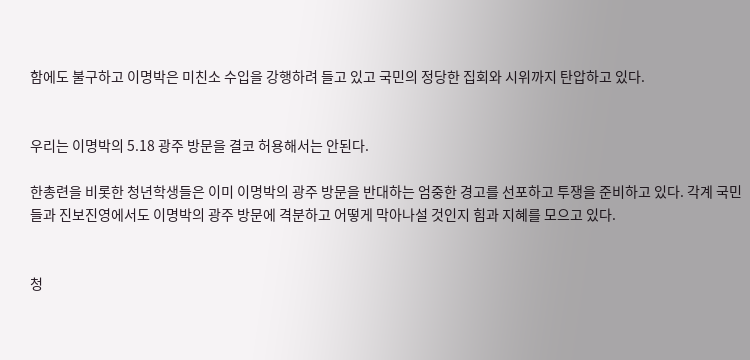함에도 불구하고 이명박은 미친소 수입을 강행하려 들고 있고 국민의 정당한 집회와 시위까지 탄압하고 있다.


우리는 이명박의 5.18 광주 방문을 결코 허용해서는 안된다.

한총련을 비롯한 청년학생들은 이미 이명박의 광주 방문을 반대하는 엄중한 경고를 선포하고 투쟁을 준비하고 있다. 각계 국민들과 진보진영에서도 이명박의 광주 방문에 격분하고 어떻게 막아나설 것인지 힘과 지혜를 모으고 있다.


청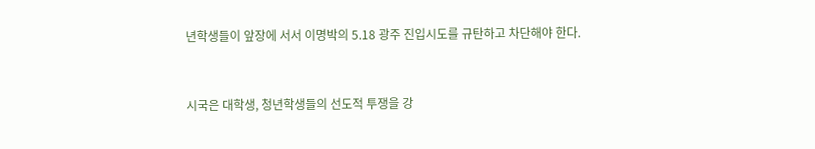년학생들이 앞장에 서서 이명박의 5.18 광주 진입시도를 규탄하고 차단해야 한다.


시국은 대학생, 청년학생들의 선도적 투쟁을 강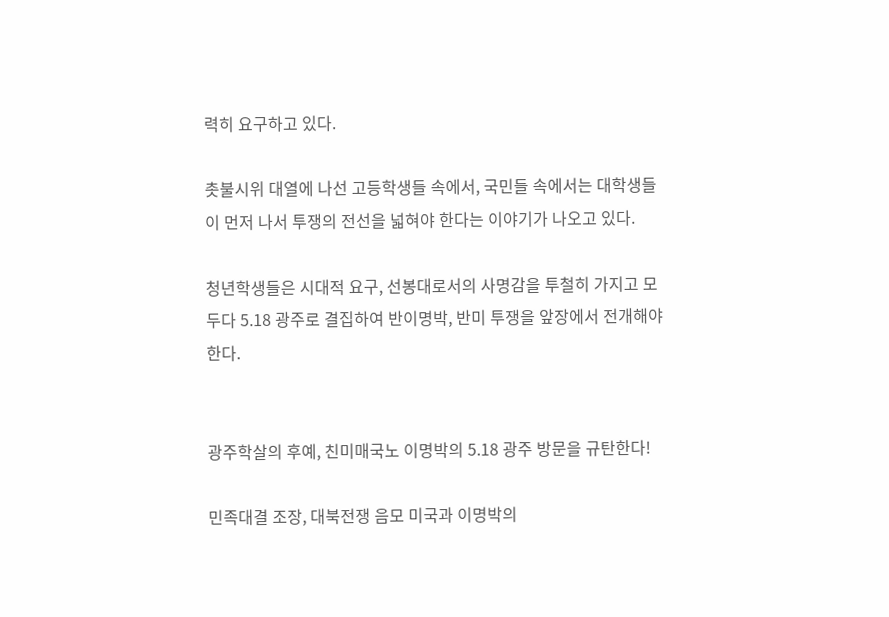력히 요구하고 있다.

촛불시위 대열에 나선 고등학생들 속에서, 국민들 속에서는 대학생들이 먼저 나서 투쟁의 전선을 넓혀야 한다는 이야기가 나오고 있다.

청년학생들은 시대적 요구, 선봉대로서의 사명감을 투철히 가지고 모두다 5.18 광주로 결집하여 반이명박, 반미 투쟁을 앞장에서 전개해야 한다.


광주학살의 후예, 친미매국노 이명박의 5.18 광주 방문을 규탄한다!

민족대결 조장, 대북전쟁 음모 미국과 이명박의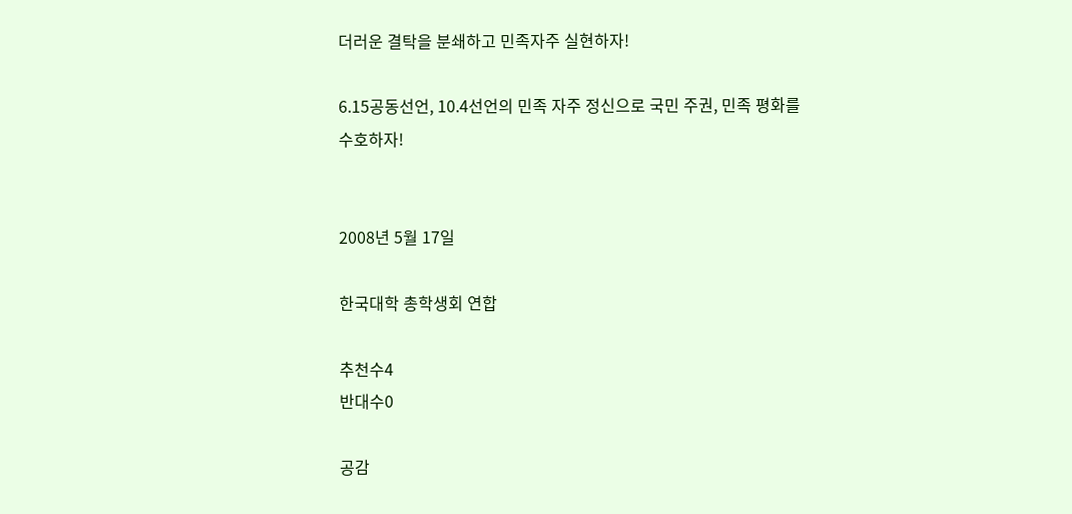더러운 결탁을 분쇄하고 민족자주 실현하자!

6.15공동선언, 10.4선언의 민족 자주 정신으로 국민 주권, 민족 평화를 수호하자!


2008년 5월 17일

한국대학 총학생회 연합

추천수4
반대수0

공감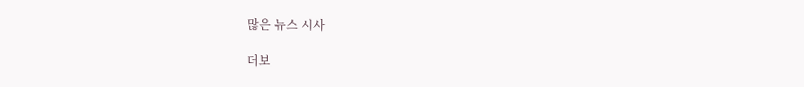많은 뉴스 시사

더보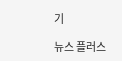기

뉴스 플러스